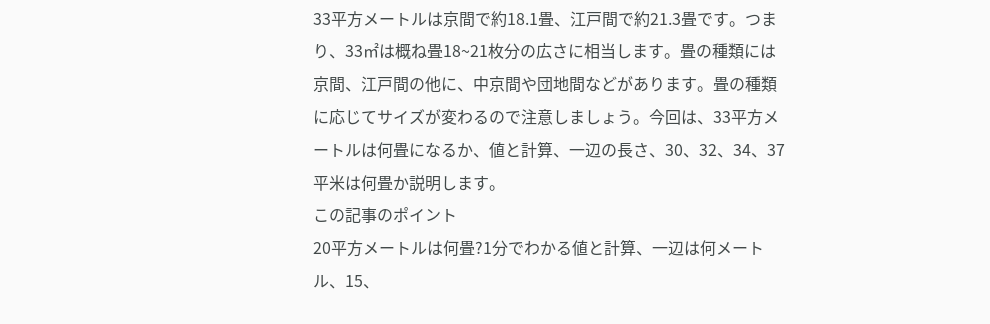33平方メートルは京間で約18.1畳、江戸間で約21.3畳です。つまり、33㎡は概ね畳18~21枚分の広さに相当します。畳の種類には京間、江戸間の他に、中京間や団地間などがあります。畳の種類に応じてサイズが変わるので注意しましょう。今回は、33平方メートルは何畳になるか、値と計算、一辺の長さ、30、32、34、37平米は何畳か説明します。
この記事のポイント
20平方メートルは何畳?1分でわかる値と計算、一辺は何メートル、15、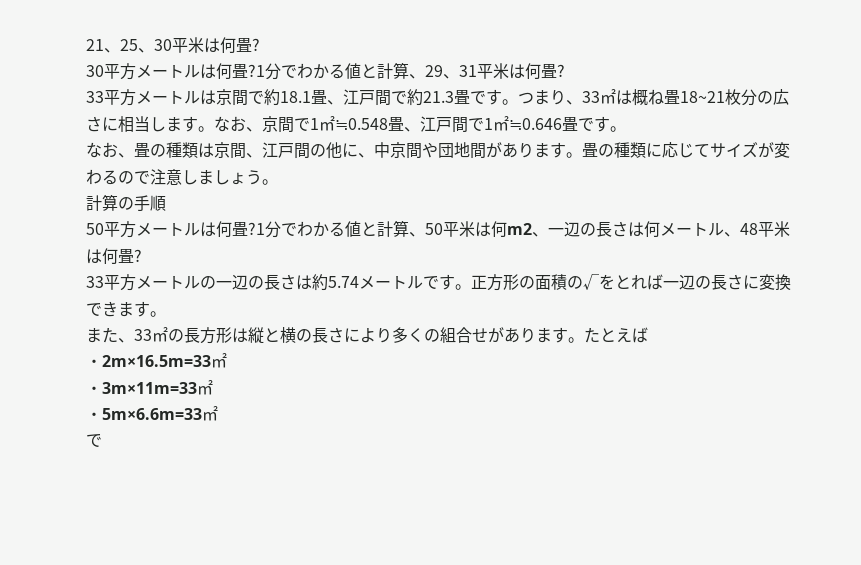21、25、30平米は何畳?
30平方メートルは何畳?1分でわかる値と計算、29、31平米は何畳?
33平方メートルは京間で約18.1畳、江戸間で約21.3畳です。つまり、33㎡は概ね畳18~21枚分の広さに相当します。なお、京間で1㎡≒0.548畳、江戸間で1㎡≒0.646畳です。
なお、畳の種類は京間、江戸間の他に、中京間や団地間があります。畳の種類に応じてサイズが変わるので注意しましょう。
計算の手順
50平方メートルは何畳?1分でわかる値と計算、50平米は何m2、一辺の長さは何メートル、48平米は何畳?
33平方メートルの一辺の長さは約5.74メートルです。正方形の面積の√をとれば一辺の長さに変換できます。
また、33㎡の長方形は縦と横の長さにより多くの組合せがあります。たとえば
・2m×16.5m=33㎡
・3m×11m=33㎡
・5m×6.6m=33㎡
で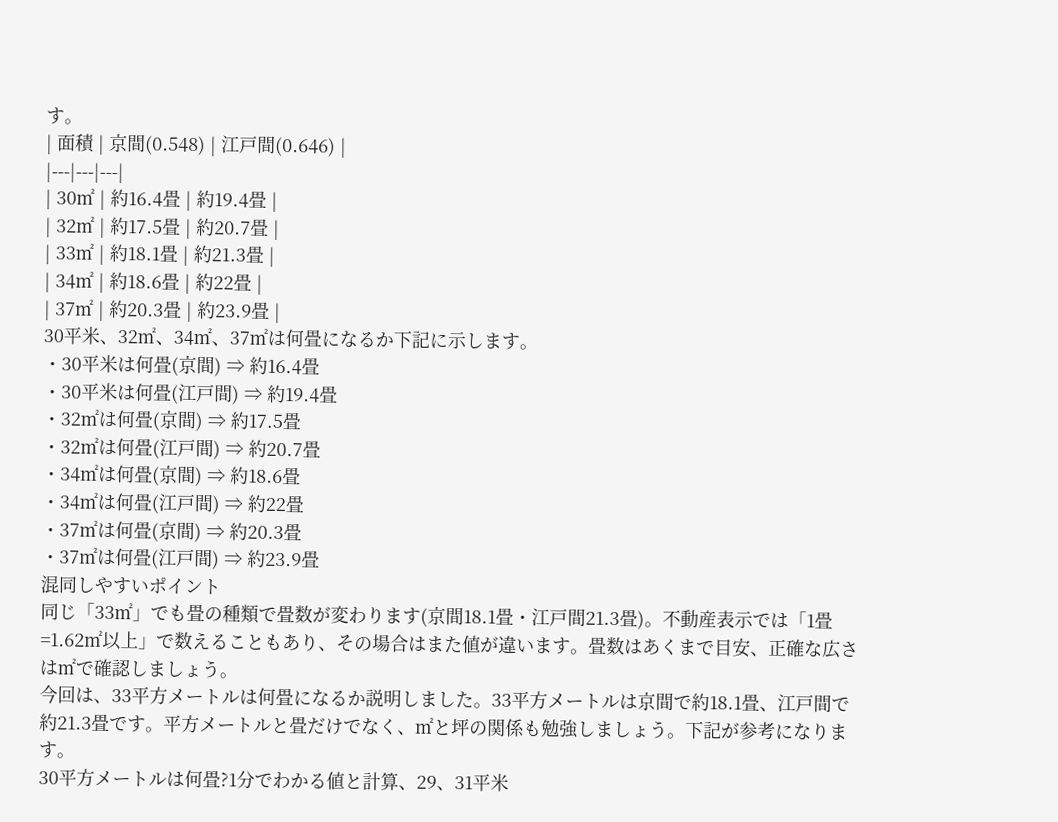す。
| 面積 | 京間(0.548) | 江戸間(0.646) |
|---|---|---|
| 30㎡ | 約16.4畳 | 約19.4畳 |
| 32㎡ | 約17.5畳 | 約20.7畳 |
| 33㎡ | 約18.1畳 | 約21.3畳 |
| 34㎡ | 約18.6畳 | 約22畳 |
| 37㎡ | 約20.3畳 | 約23.9畳 |
30平米、32㎡、34㎡、37㎡は何畳になるか下記に示します。
・30平米は何畳(京間) ⇒ 約16.4畳
・30平米は何畳(江戸間) ⇒ 約19.4畳
・32㎡は何畳(京間) ⇒ 約17.5畳
・32㎡は何畳(江戸間) ⇒ 約20.7畳
・34㎡は何畳(京間) ⇒ 約18.6畳
・34㎡は何畳(江戸間) ⇒ 約22畳
・37㎡は何畳(京間) ⇒ 約20.3畳
・37㎡は何畳(江戸間) ⇒ 約23.9畳
混同しやすいポイント
同じ「33㎡」でも畳の種類で畳数が変わります(京間18.1畳・江戸間21.3畳)。不動産表示では「1畳=1.62㎡以上」で数えることもあり、その場合はまた値が違います。畳数はあくまで目安、正確な広さは㎡で確認しましょう。
今回は、33平方メートルは何畳になるか説明しました。33平方メートルは京間で約18.1畳、江戸間で約21.3畳です。平方メートルと畳だけでなく、㎡と坪の関係も勉強しましょう。下記が参考になります。
30平方メートルは何畳?1分でわかる値と計算、29、31平米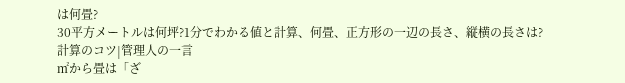は何畳?
30平方メートルは何坪?1分でわかる値と計算、何畳、正方形の一辺の長さ、縦横の長さは?
計算のコツ|管理人の一言
㎡から畳は「ざ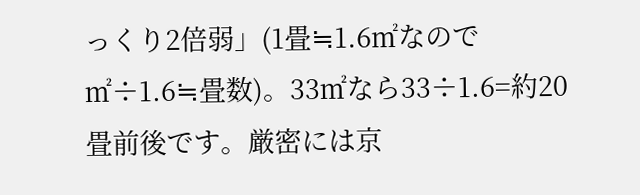っくり2倍弱」(1畳≒1.6㎡なので㎡÷1.6≒畳数)。33㎡なら33÷1.6=約20畳前後です。厳密には京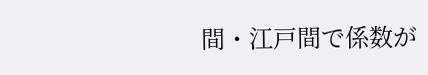間・江戸間で係数が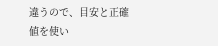違うので、目安と正確値を使い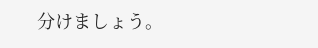分けましょう。